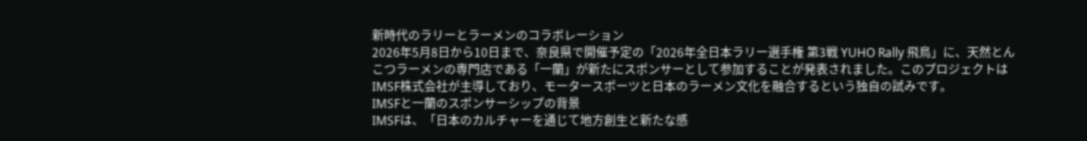新時代のラリーとラーメンのコラボレーション
2026年5月8日から10日まで、奈良県で開催予定の「2026年全日本ラリー選手権 第3戦 YUHO Rally 飛鳥」に、天然とんこつラーメンの専門店である「一蘭」が新たにスポンサーとして参加することが発表されました。このプロジェクトはIMSF株式会社が主導しており、モータースポーツと日本のラーメン文化を融合するという独自の試みです。
IMSFと一蘭のスポンサーシップの背景
IMSFは、「日本のカルチャーを通じて地方創生と新たな感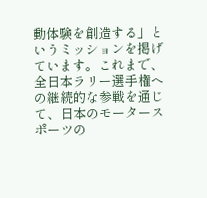動体験を創造する」というミッションを掲げています。これまで、全日本ラリー選手権への継続的な参戦を通じて、日本のモータースポーツの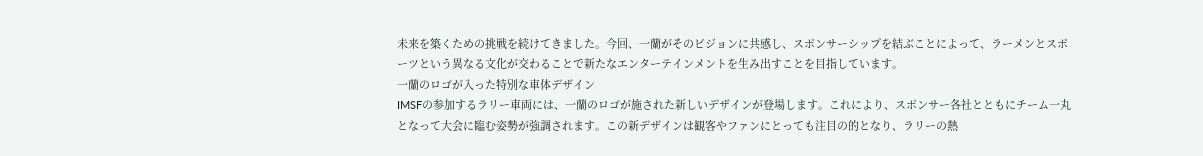未来を築くための挑戦を続けてきました。今回、一蘭がそのビジョンに共感し、スポンサーシップを結ぶことによって、ラーメンとスポーツという異なる文化が交わることで新たなエンターテインメントを生み出すことを目指しています。
一蘭のロゴが入った特別な車体デザイン
IMSFの参加するラリー車両には、一蘭のロゴが施された新しいデザインが登場します。これにより、スポンサー各社とともにチーム一丸となって大会に臨む姿勢が強調されます。この新デザインは観客やファンにとっても注目の的となり、ラリーの熱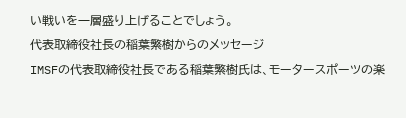い戦いを一層盛り上げることでしょう。
代表取締役社長の稲葉繁樹からのメッセージ
IMSFの代表取締役社長である稲葉繁樹氏は、モータースポーツの楽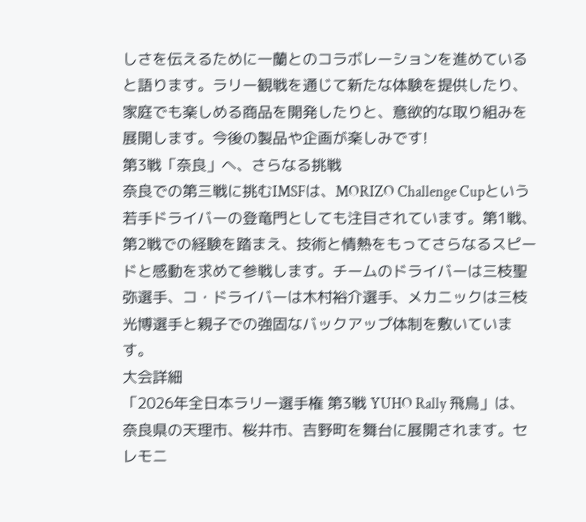しさを伝えるために一蘭とのコラボレーションを進めていると語ります。ラリー観戦を通じて新たな体験を提供したり、家庭でも楽しめる商品を開発したりと、意欲的な取り組みを展開します。今後の製品や企画が楽しみです!
第3戦「奈良」へ、さらなる挑戦
奈良での第三戦に挑むIMSFは、MORIZO Challenge Cupという若手ドライバーの登竜門としても注目されています。第1戦、第2戦での経験を踏まえ、技術と情熱をもってさらなるスピードと感動を求めて参戦します。チームのドライバーは三枝聖弥選手、コ・ドライバーは木村裕介選手、メカニックは三枝光博選手と親子での強固なバックアップ体制を敷いています。
大会詳細
「2026年全日本ラリー選手権 第3戦 YUHO Rally 飛鳥」は、奈良県の天理市、桜井市、吉野町を舞台に展開されます。セレモニ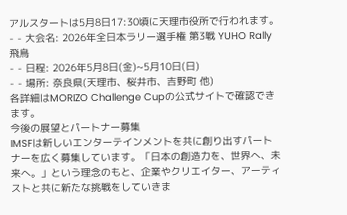アルスタートは5月8日17:30頃に天理市役所で行われます。
- - 大会名: 2026年全日本ラリー選手権 第3戦 YUHO Rally 飛鳥
- - 日程: 2026年5月8日(金)~5月10日(日)
- - 場所: 奈良県(天理市、桜井市、吉野町 他)
各詳細はMORIZO Challenge Cupの公式サイトで確認できます。
今後の展望とパートナー募集
IMSFは新しいエンターテインメントを共に創り出すパートナーを広く募集しています。「日本の創造力を、世界へ、未来へ。」という理念のもと、企業やクリエイター、アーティストと共に新たな挑戦をしていきま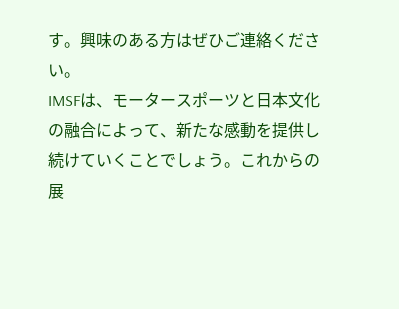す。興味のある方はぜひご連絡ください。
IMSFは、モータースポーツと日本文化の融合によって、新たな感動を提供し続けていくことでしょう。これからの展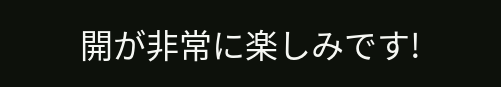開が非常に楽しみです!